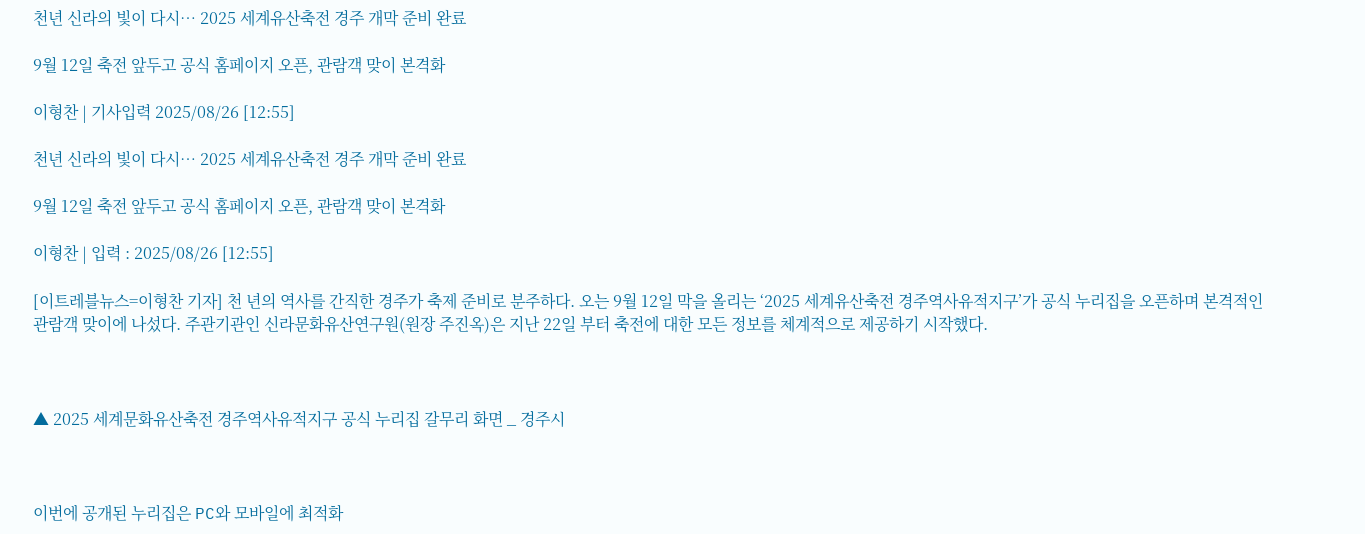천년 신라의 빛이 다시… 2025 세계유산축전 경주 개막 준비 완료

9월 12일 축전 앞두고 공식 홈페이지 오픈, 관람객 맞이 본격화

이형찬 | 기사입력 2025/08/26 [12:55]

천년 신라의 빛이 다시… 2025 세계유산축전 경주 개막 준비 완료

9월 12일 축전 앞두고 공식 홈페이지 오픈, 관람객 맞이 본격화

이형찬 | 입력 : 2025/08/26 [12:55]

[이트레블뉴스=이형찬 기자] 천 년의 역사를 간직한 경주가 축제 준비로 분주하다. 오는 9월 12일 막을 올리는 ‘2025 세계유산축전 경주역사유적지구’가 공식 누리집을 오픈하며 본격적인 관람객 맞이에 나섰다. 주관기관인 신라문화유산연구원(원장 주진옥)은 지난 22일 부터 축전에 대한 모든 정보를 체계적으로 제공하기 시작했다.



▲ 2025 세계문화유산축전 경주역사유적지구 공식 누리집 갈무리 화면 _ 경주시



이번에 공개된 누리집은 PC와 모바일에 최적화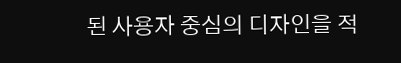된 사용자 중심의 디자인을 적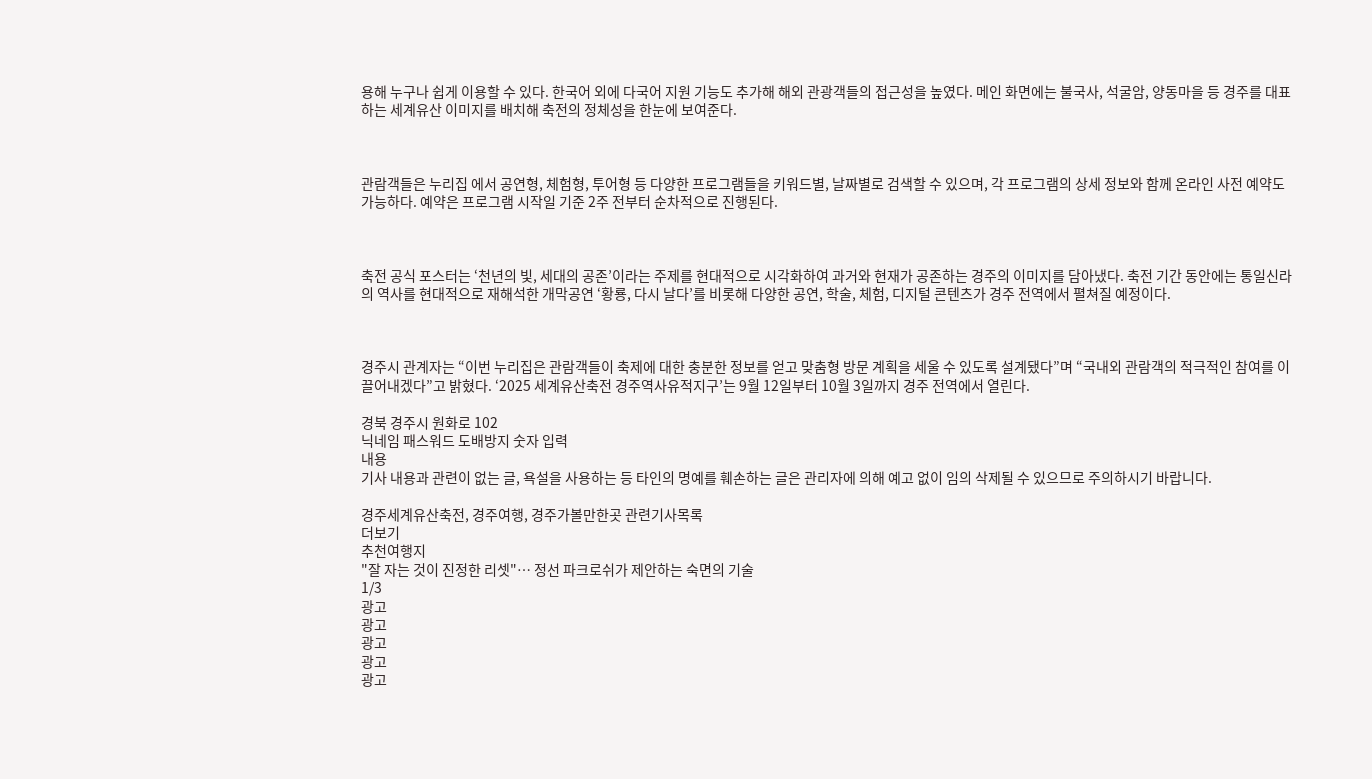용해 누구나 쉽게 이용할 수 있다. 한국어 외에 다국어 지원 기능도 추가해 해외 관광객들의 접근성을 높였다. 메인 화면에는 불국사, 석굴암, 양동마을 등 경주를 대표하는 세계유산 이미지를 배치해 축전의 정체성을 한눈에 보여준다.



관람객들은 누리집 에서 공연형, 체험형, 투어형 등 다양한 프로그램들을 키워드별, 날짜별로 검색할 수 있으며, 각 프로그램의 상세 정보와 함께 온라인 사전 예약도 가능하다. 예약은 프로그램 시작일 기준 2주 전부터 순차적으로 진행된다.



축전 공식 포스터는 ‘천년의 빛, 세대의 공존’이라는 주제를 현대적으로 시각화하여 과거와 현재가 공존하는 경주의 이미지를 담아냈다. 축전 기간 동안에는 통일신라의 역사를 현대적으로 재해석한 개막공연 ‘황룡, 다시 날다’를 비롯해 다양한 공연, 학술, 체험, 디지털 콘텐츠가 경주 전역에서 펼쳐질 예정이다.



경주시 관계자는 “이번 누리집은 관람객들이 축제에 대한 충분한 정보를 얻고 맞춤형 방문 계획을 세울 수 있도록 설계됐다”며 “국내외 관람객의 적극적인 참여를 이끌어내겠다”고 밝혔다. ‘2025 세계유산축전 경주역사유적지구’는 9월 12일부터 10월 3일까지 경주 전역에서 열린다.

경북 경주시 원화로 102
닉네임 패스워드 도배방지 숫자 입력
내용
기사 내용과 관련이 없는 글, 욕설을 사용하는 등 타인의 명예를 훼손하는 글은 관리자에 의해 예고 없이 임의 삭제될 수 있으므로 주의하시기 바랍니다.

경주세계유산축전, 경주여행, 경주가볼만한곳 관련기사목록
더보기
추천여행지
"잘 자는 것이 진정한 리셋"… 정선 파크로쉬가 제안하는 숙면의 기술
1/3
광고
광고
광고
광고
광고